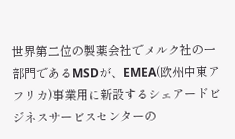世界第二位の製薬会社でメルク社の一部門であるMSDが、EMEA(欧州中東アフリカ)事業用に新設するシェアードビジネスサービスセンターの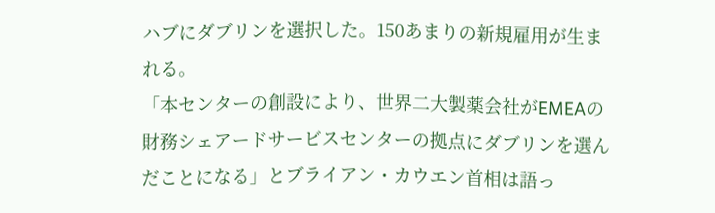ハブにダブリンを選択した。150あまりの新規雇用が生まれる。
「本センターの創設により、世界二大製薬会社がEMEAの財務シェアードサービスセンターの拠点にダブリンを選んだことになる」とブライアン・カウエン首相は語っ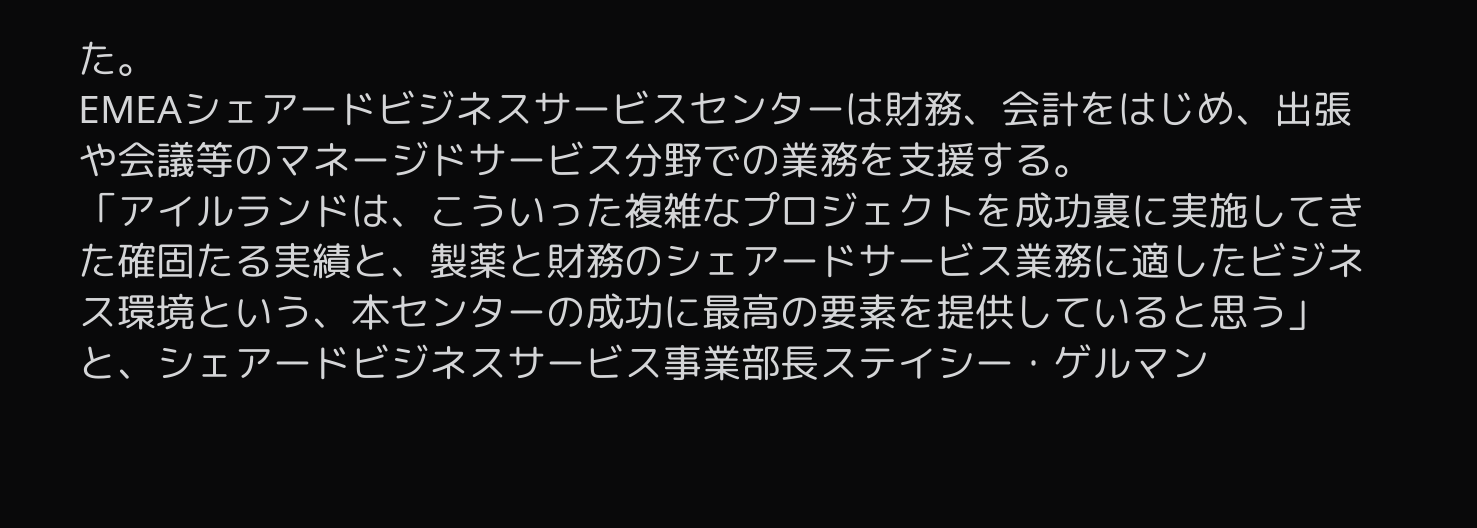た。
EMEAシェアードビジネスサービスセンターは財務、会計をはじめ、出張や会議等のマネージドサービス分野での業務を支援する。
「アイルランドは、こういった複雑なプロジェクトを成功裏に実施してきた確固たる実績と、製薬と財務のシェアードサービス業務に適したビジネス環境という、本センターの成功に最高の要素を提供していると思う」と、シェアードビジネスサービス事業部長ステイシー・ゲルマン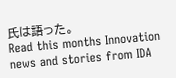氏は語った。
Read this months Innovation news and stories from IDA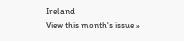Ireland
View this month's issue »